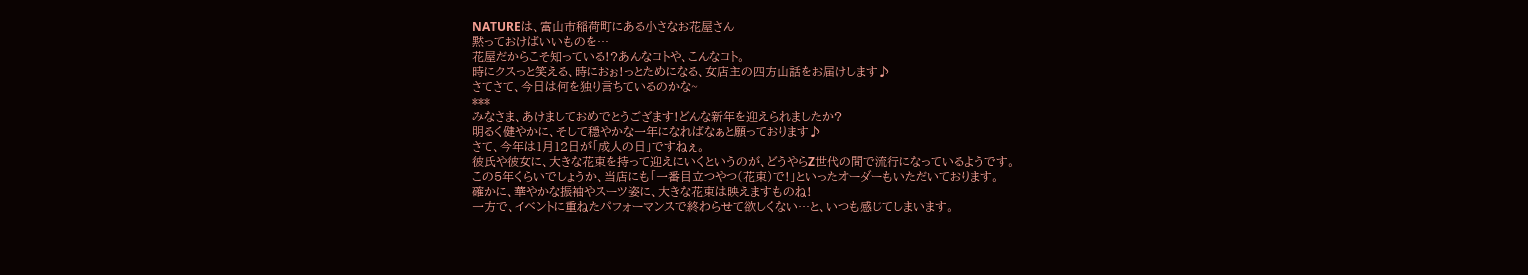NATUREは、富山市稲荷町にある小さなお花屋さん
黙っておけばいいものを…
花屋だからこそ知っている!?あんなコトや、こんなコト。
時にクスっと笑える、時におぉ!っとためになる、女店主の四方山話をお届けします♪
さてさて、今日は何を独り言ちているのかな~
***
みなさま、あけましておめでとうござます!どんな新年を迎えられましたか?
明るく健やかに、そして穏やかな一年になればなぁと願っております♪
さて、今年は1月12日が「成人の日」ですねぇ。
彼氏や彼女に、大きな花束を持って迎えにいくというのが、どうやらZ世代の間で流行になっているようです。
この5年くらいでしょうか、当店にも「一番目立つやつ(花束)で!」といったオーダーもいただいております。
確かに、華やかな振袖やスーツ姿に、大きな花束は映えますものね!
一方で、イベントに重ねたパフォーマンスで終わらせて欲しくない…と、いつも感じてしまいます。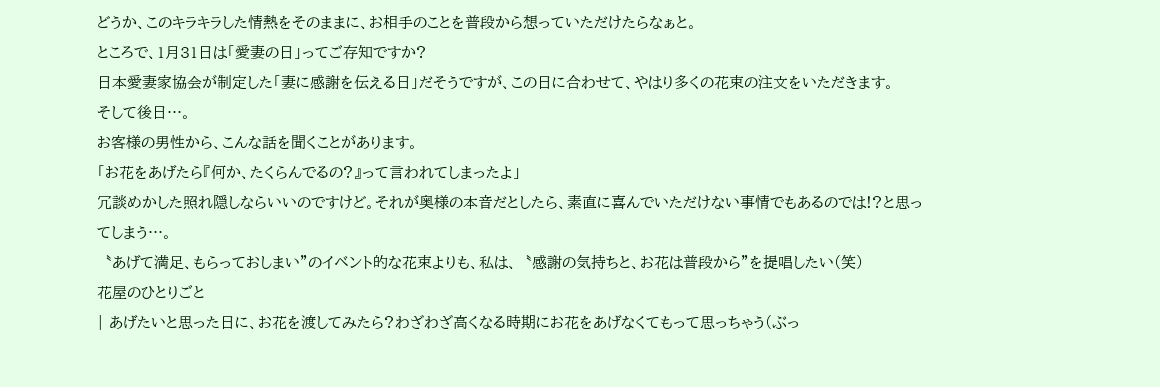どうか、このキラキラした情熱をそのままに、お相手のことを普段から想っていただけたらなぁと。
ところで、1月31日は「愛妻の日」ってご存知ですか?
日本愛妻家協会が制定した「妻に感謝を伝える日」だそうですが、この日に合わせて、やはり多くの花束の注文をいただきます。
そして後日…。
お客様の男性から、こんな話を聞くことがあります。
「お花をあげたら『何か、たくらんでるの?』って言われてしまったよ」
冗談めかした照れ隠しならいいのですけど。それが奥様の本音だとしたら、素直に喜んでいただけない事情でもあるのでは!?と思ってしまう…。
〝あげて満足、もらっておしまい”のイベント的な花束よりも、私は、〝感謝の気持ちと、お花は普段から”を提唱したい(笑)
花屋のひとりごと
| あげたいと思った日に、お花を渡してみたら?わざわざ高くなる時期にお花をあげなくてもって思っちゃう(ぶっ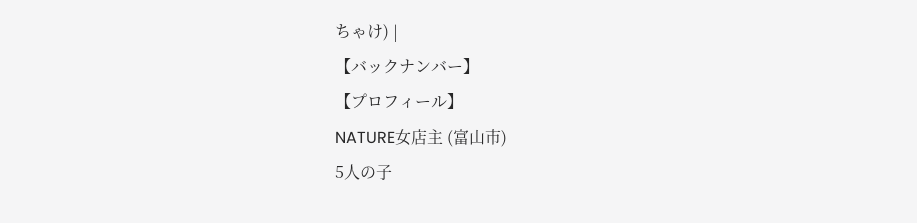ちゃけ) |
【バックナンバー】
【プロフィール】
NATURE女店主 (富山市)
5人の子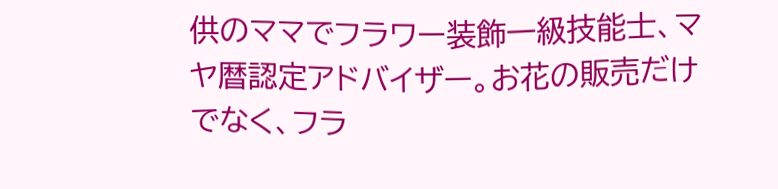供のママでフラワー装飾一級技能士、マヤ暦認定アドバイザー。お花の販売だけでなく、フラ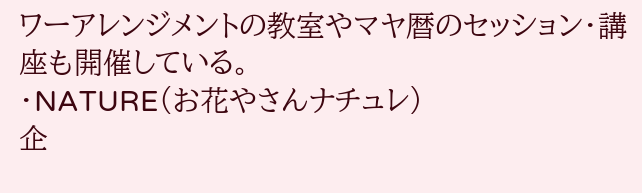ワーアレンジメントの教室やマヤ暦のセッション・講座も開催している。
・NATURE(お花やさんナチュレ)
企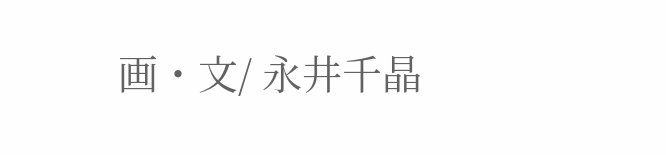画・文/ 永井千晶